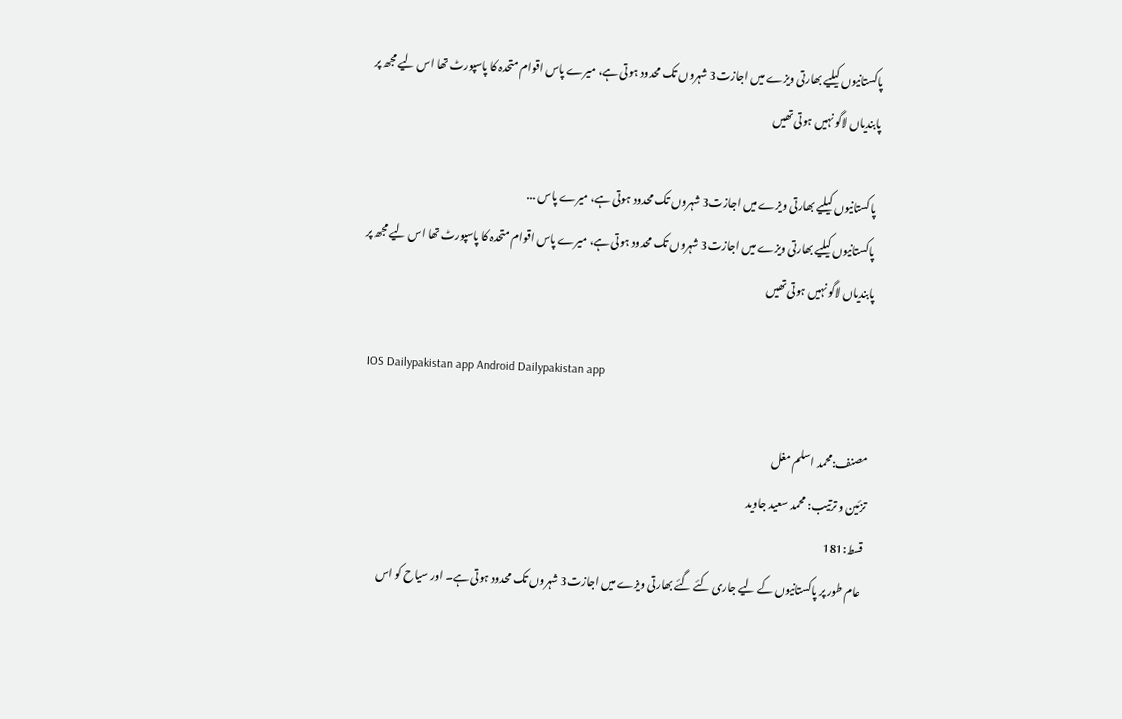پاکستانیوں کیلیے بھارتی ویزے میں اجازت3 شہروں تک محدود ہوتی ہے، میرے پاس اقوام متحدہ کا پاسپورٹ تھا اس لیے مجھ پر پابندیاں لاگو نہیں ہوتی تھیں

 پاکستانیوں کیلیے بھارتی ویزے میں اجازت3 شہروں تک محدود ہوتی ہے، میرے پاس ...
 پاکستانیوں کیلیے بھارتی ویزے میں اجازت3 شہروں تک محدود ہوتی ہے، میرے پاس اقوام متحدہ کا پاسپورٹ تھا اس لیے مجھ پر پابندیاں لاگو نہیں ہوتی تھیں

  IOS Dailypakistan app Android Dailypakistan app

مصنف:محمد اسلم مغل
تزئین و ترتیب: محمد سعید جاوید
 قسط:181
 عام طور پر پاکستانیوں کے لیے جاری کئے گئے بھارتی ویزے میں اجازت3 شہروں تک محدود ہوتی ہے۔ اور سیاح کو اس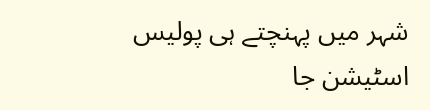شہر میں پہنچتے ہی پولیس اسٹیشن جا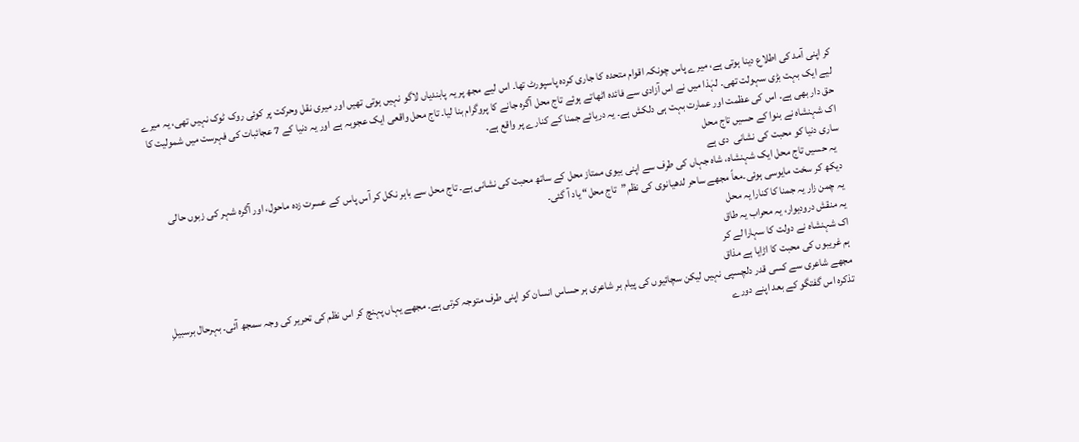کر اپنی آمد کی اطلاع دینا ہوتی ہے، میرے پاس چونکہ اقوام متحدہ کا جاری کردہ پاسپورٹ تھا۔ اس لیے مجھ پر یہ پابندیاں لاگو نہیں ہوتی تھیں اور میری نقل وحرکت پر کوئی روک ٹوک نہیں تھی، یہ میرے لیے ایک بہت بڑی سہولت تھی۔ لہٰذا میں نے اس آزادی سے فائدہ اٹھاتے ہوئے تاج محل آگرہ جانے کا پروگرام بنا لیا۔ تاج محل واقعی ایک عجوبہ ہے اور یہ دنیا کے 7 عجائبات کی فہرست میں شمولیت کا حق دار بھی ہے۔ اس کی عظمت اور عمارت بہت ہی دلکش ہے۔ یہ دریائے جمنا کے کنارے پر واقع ہے۔
اک شہنشاہ نے بنوا کے حسیں تاج محل
ساری دنیا کو محبت کی نشانی  دی ہے
  یہ حسیں تاج محل ایک شہنشاہ، شاہ جہاں کی طرف سے اپنی بیوی ممتاز محل کے ساتھ محبت کی نشانی ہے۔ تاج محل سے باہر نکل کر آس پاس کے عسرت زدہ ماحول، اور آگرہ شہر کی زبوں حالی دیکھ کر سخت مایوسی ہوئی۔معاً مجھے ساحر لدھیانوی کی نظم”تاج محل“ یاد آ گئی۔
یہ چمن زار یہ جمنا کا کنارا یہ محل
یہ منقش درودیوار، یہ محراب یہ طاق
اک شہنشاہ نے دولت کا سہارا لے کر
ہم غریبوں کی محبت کا اڑایا ہے مذاق
مجھے شاعری سے کسی قدر دلچسپی نہیں لیکن سچائیوں کی پیام بر شاعری ہر حساس انسان کو اپنی طرف متوجہ کرتی ہے۔ مجھے یہاں پہنچ کر اس نظم کی تحریر کی وجہ سمجھ آئی۔ بہرحال برسبیلِ تذکرہ اس گفتگو کے بعد اپنے دورے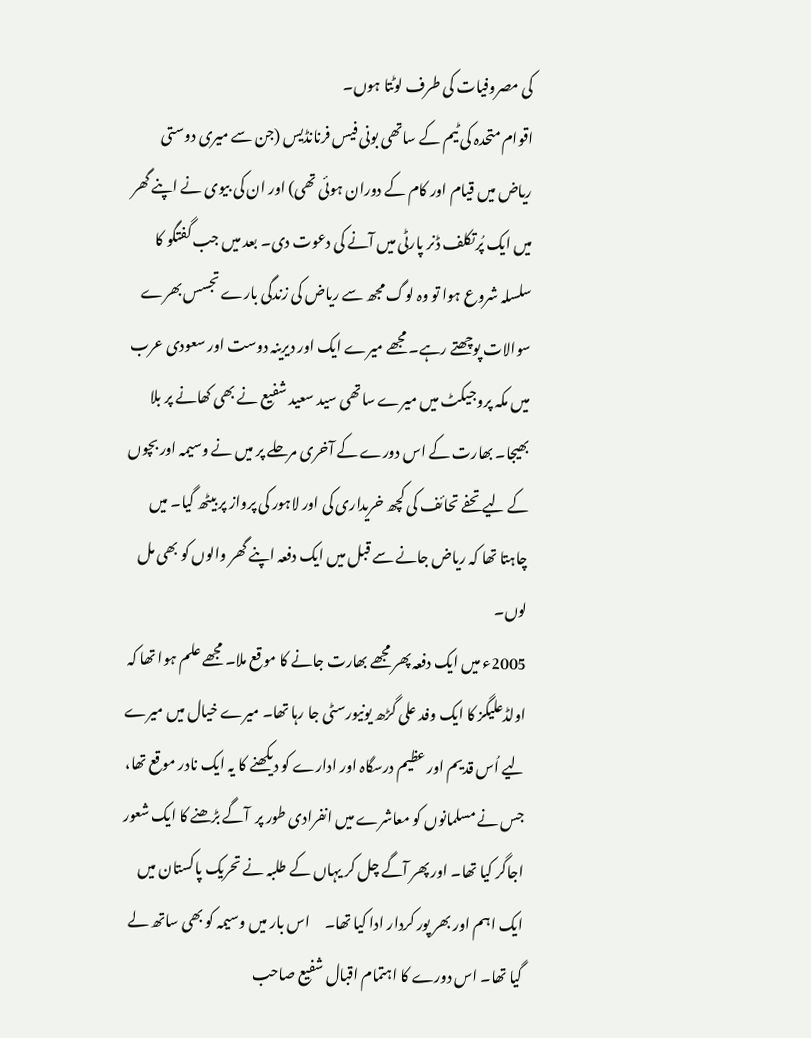کی مصروفیات کی طرف لوٹتا ہوں۔
اقوام متحدہ کی ٹیم کے ساتھی بونی فیس فرنانڈیس (جن سے میری دوستی ریاض میں قیام اور کام کے دوران ہوئی تھی) اور ان کی بیوی نے اپنے گھر میں ایک پُرتکلف ڈنر پارٹی میں آنے کی دعوت دی۔ بعد میں جب گفتگو کا سلسلہ شروع ہوا تو وہ لوگ مجھ سے ریاض کی زندگی بارے تجسس بھرے سوالات پوچھتے رہے۔ مجھے میرے ایک اور دیرینہ دوست اور سعودی عرب میں مکہ پروجیکٹ میں میرے ساتھی سید سعید شفیع نے بھی کھانے پر بلا بھیجا۔ بھارت کے اس دورے کے آخری مرحلے پر میں نے وسیمہ اور بچوں کے لیے تحفے تحائف کی کچھ خریداری کی اور لاہور کی پرواز پر بیٹھ گیا۔ میں چاہتا تھا کہ ریاض جانے سے قبل میں ایک دفعہ اپنے گھر والوں کو بھی مل لوں۔
2005ء میں ایک دفعہ پھر مجھے بھارت جانے کا موقع ملا۔ مجھے علم ہوا تھا کہ اولڈعلیگز کا ایک وفد علی گڑھ یونیورسٹی جا رہا تھا۔ میرے خیال میں میرے لیے اُس قدیم اور عظیم درسگاہ اور ادارے کو دیکھنے کا یہ ایک نادر موقع تھا، جس نے مسلمانوں کو معاشرے میں انفرادی طور پر  آگے بڑھنے کا ایک شعور اجاگر کیا تھا۔ اور پھر آگے چل کر یہاں کے طلبہ نے تحریک پاکستان میں ایک اہم اور بھر پور کردار ادا کیا تھا۔     اس بار میں وسیمہ کو بھی ساتھ لے گیا تھا۔ اس دورے کا اہتمام اقبال شفیع صاحب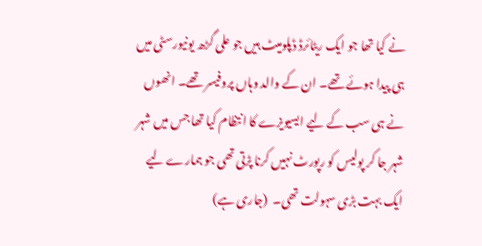نے کیا تھا جو ایک ریٹائرڈ ڈپلومیٹ ہیں جو علی گڑھ یونیورسٹی میں ہی پیدا ہوئے تھے۔ ان کے والد وہاں پروفیسر تھے۔ انھوں نے ہی سب کے لیے ایسیویزے کا انتظام کیا تھا جس میں شہر شہر جا کر پولیس کو رپورٹ نہیں کرنا پڑتی تھی جو ہمارے لیے ایک بہت بڑی سہولت تھی۔  (جاری ہے)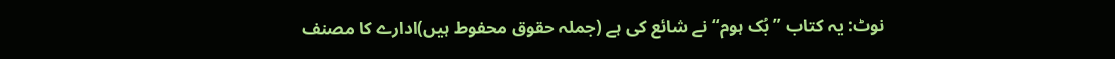نوٹ: یہ کتاب ”بُک ہوم“ نے شائع کی ہے (جملہ حقوق محفوط ہیں)ادارے کا مصنف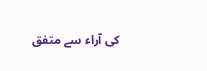کی آراء سے متفق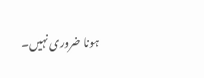ہونا ضروری نہیں۔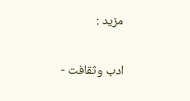مزید :

ادب وثقافت -